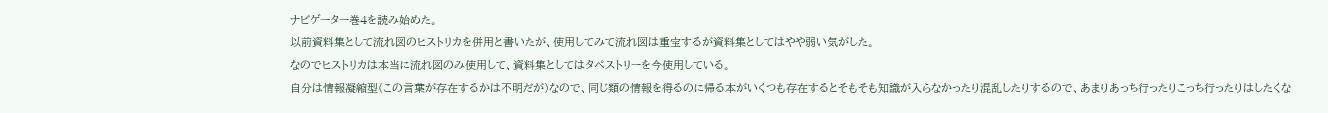ナビゲーター巻4を読み始めた。
以前資料集として流れ図のヒストリカを併用と書いたが、使用してみて流れ図は重宝するが資料集としてはやや弱い気がした。
なのでヒストリカは本当に流れ図のみ使用して、資料集としてはタペストリーを今使用している。
自分は情報凝縮型(この言葉が存在するかは不明だが)なので、同じ類の情報を得るのに帰る本がいくつも存在するとそもそも知識が入らなかったり混乱したりするので、あまりあっち行ったりこっち行ったりはしたくな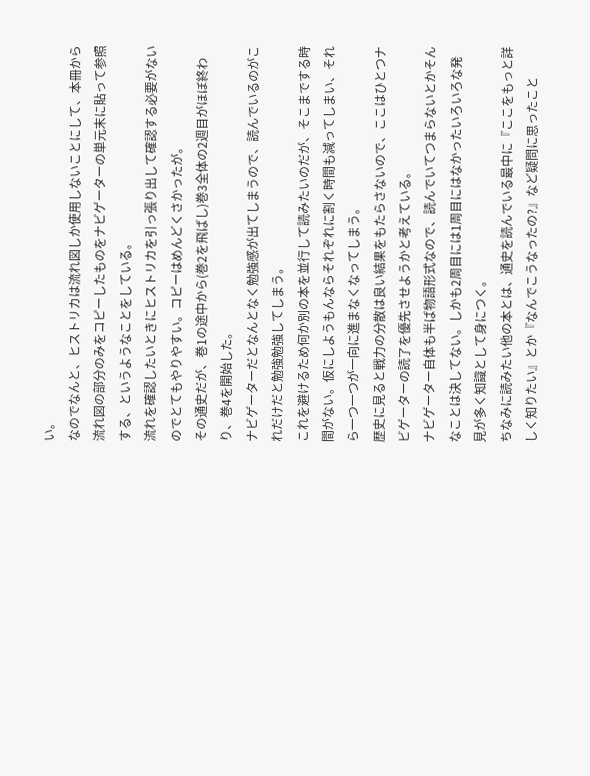い。
なのでなんと、ヒストリカは流れ図しか使用しないことにして、本冊から流れ図の部分のみをコピーしたものをナビゲーターの単元末に貼って参照する、というようなことをしている。
流れを確認したいときにヒストリカを引っ張り出して確認する必要がないのでとてもやりやすい。コピーはめんどくさかったが。
その通史だが、巻1の途中から(巻2を飛ばし)巻3全体の2週目がほぼ終わり、巻4を開始した。
ナビゲーターだとなんとなく勉強感が出てしまうので、読んでいるのがこれだけだと勉強勉強してしまう。
これを避けるため何か別の本を並行して読みたいのだが、そこまでする時間がない。仮にしようもんならそれぞれに割く時間も減ってしまい、それら一つ一つが一向に進まなくなってしまう。
歴史に見ると戦力の分散は良い結果をもたらさないので、ここはひとつナビゲーターの読了を優先させようかと考えている。
ナビゲーター自体も半ば物語形式なので、読んでいてつまらないとかそんなことは決してない。しかも2周目には1周目にはなかったいろいろな発見が多く知識として身につく。
ちなみに読みたい他の本とは、通史を読んでいる最中に『ここをもっと詳しく知りたい』とか『なんでこうなったの?』など疑問に思ったこと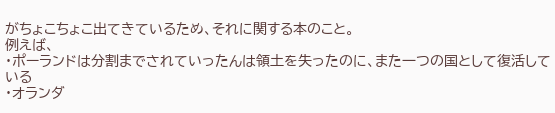がちょこちょこ出てきているため、それに関する本のこと。
例えば、
・ポーランドは分割までされていったんは領土を失ったのに、また一つの国として復活している
・オランダ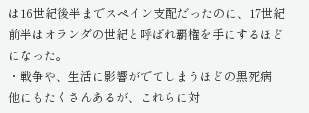は16世紀後半までスペイン支配だったのに、17世紀前半はオランダの世紀と呼ばれ覇権を手にするほどになった。
・戦争や、生活に影響がでてしまうほどの黒死病
他にもたくさんあるが、これらに対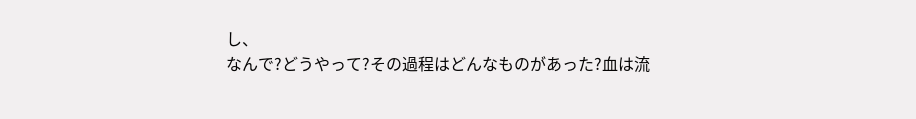し、
なんで?どうやって?その過程はどんなものがあった?血は流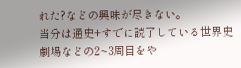れた?などの興味が尽きない。
当分は通史+すでに読了している世界史劇場などの2~3周目をや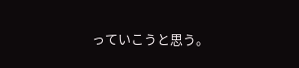っていこうと思う。